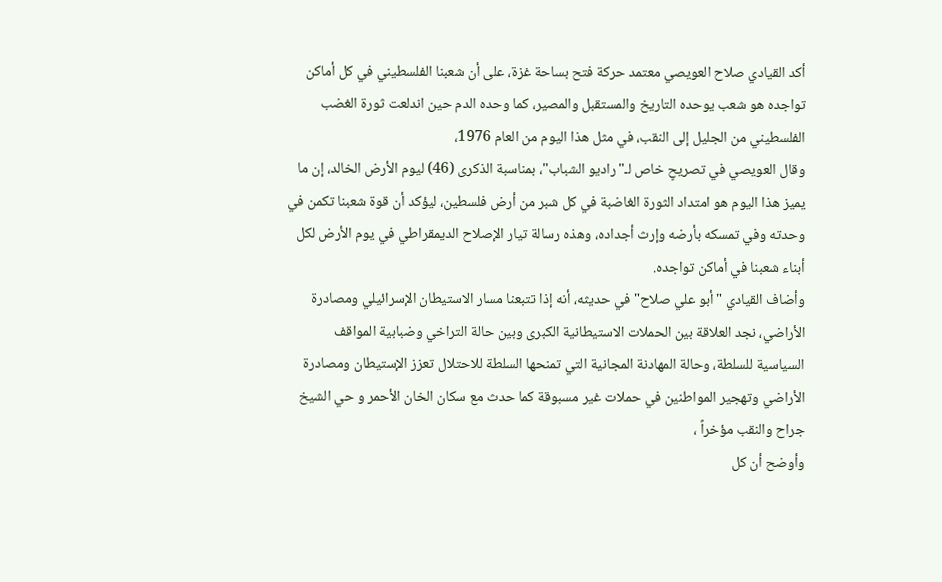أكد القيادي صلاح العويصي معتمد حركة فتح بساحة غزة، على أن شعبنا الفلسطيني في كل أماكن تواجده هو شعب يوحده التاريخ والمستقبل والمصير، كما وحده الدم حين اندلعت ثورة الغضب الفلسطيني من الجليل إلى النقب، في مثل هذا اليوم من العام 1976،
وقال العويصي في تصريحٍ خاص لـ"راديو الشباب"، بمناسبة الذكرى (46) ليوم الأرض الخالد، إن ما يميز هذا اليوم هو امتداد الثورة الغاضبة في كل شبر من أرض فلسطين، ليؤكد أن قوة شعبنا تكمن في وحدته وفي تمسكه بأرضه وإرث أجداده، وهذه رسالة تيار الإصلاح الديمقراطي في يوم الأرض لكل أبناء شعبنا في أماكن تواجده.
وأضاف القيادي "أبو علي صلاح" في حديثه، أنه إذا تتبعنا مسار الاستيطان الإسرائيلي ومصادرة الأراضي، نجد العلاقة بين الحملات الاستيطانية الكبرى وبين حالة التراخي وضبابية المواقف السياسية للسلطة، وحالة المهادنة المجانية التي تمنحها السلطة للاحتلال تعزز الإستيطان ومصادرة الأراضي وتهجير المواطنين في حملات غير مسبوقة كما حدث مع سكان الخان الأحمر و حي الشيخ جراح والنقب مؤخراً ،
وأوضح أن كل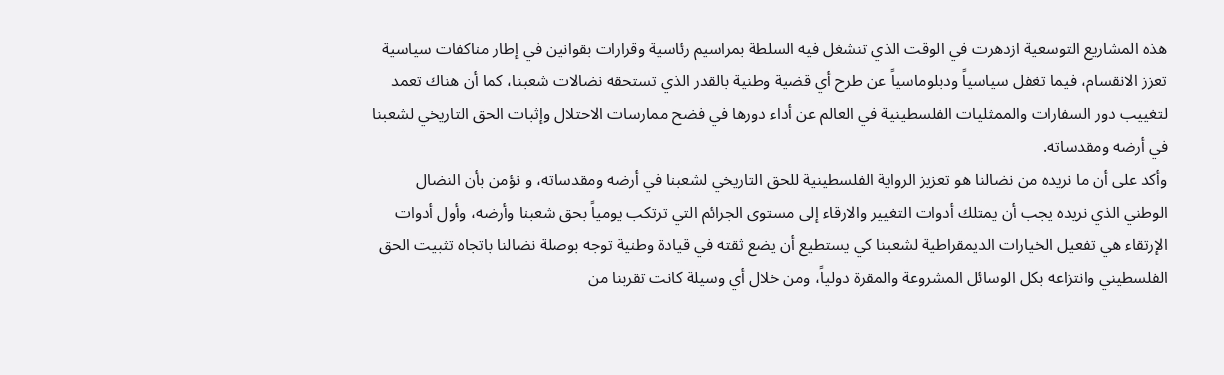هذه المشاريع التوسعية ازدهرت في الوقت الذي تنشغل فيه السلطة بمراسيم رئاسية وقرارات بقوانين في إطار مناكفات سياسية تعزز الانقسام، فيما تغفل سياسياً ودبلوماسياً عن طرح أي قضية وطنية بالقدر الذي تستحقه نضالات شعبنا، كما أن هناك تعمد لتغييب دور السفارات والممثليات الفلسطينية في العالم عن أداء دورها في فضح ممارسات الاحتلال وإثبات الحق التاريخي لشعبنا في أرضه ومقدساته.
وأكد على أن ما نريده من نضالنا هو تعزيز الرواية الفلسطينية للحق التاريخي لشعبنا في أرضه ومقدساته، و نؤمن بأن النضال الوطني الذي نريده يجب أن يمتلك أدوات التغيير والارقاء إلى مستوى الجرائم التي ترتكب يومياً بحق شعبنا وأرضه، وأول أدوات الإرتقاء هي تفعيل الخيارات الديمقراطية لشعبنا كي يستطيع أن يضع ثقته في قيادة وطنية توجه بوصلة نضالنا باتجاه تثبيت الحق الفلسطيني وانتزاعه بكل الوسائل المشروعة والمقرة دولياً، ومن خلال أي وسيلة كانت تقربنا من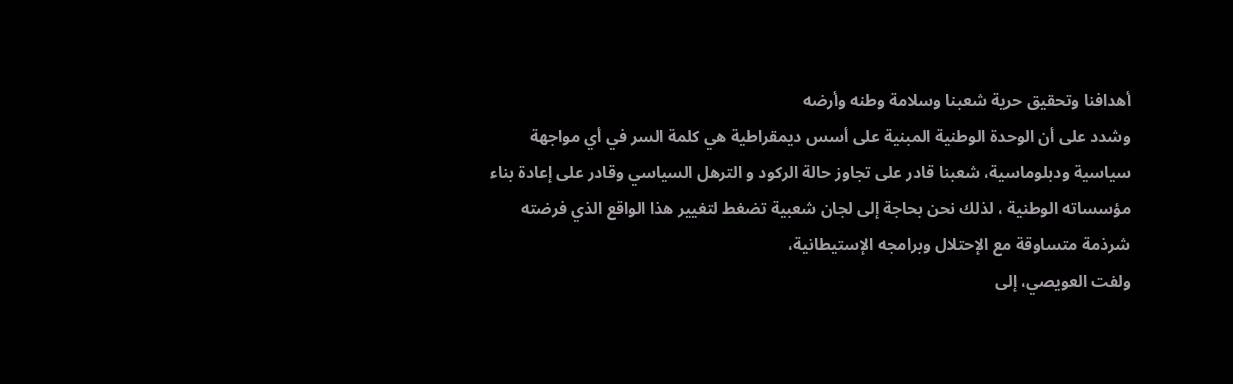أهدافنا وتحقيق حرية شعبنا وسلامة وطنه وأرضه
وشدد على أن الوحدة الوطنية المبنية على أسس ديمقراطية هي كلمة السر في أي مواجهة سياسية ودبلوماسية، شعبنا قادر على تجاوز حالة الركود و الترهل السياسي وقادر على إعادة بناء مؤسساته الوطنية ، لذلك نحن بحاجة إلى لجان شعبية تضغط لتغيير هذا الواقع الذي فرضته شرذمة متساوقة مع الإحتلال وبرامجه الإستيطانية،
ولفت العويصي، إلى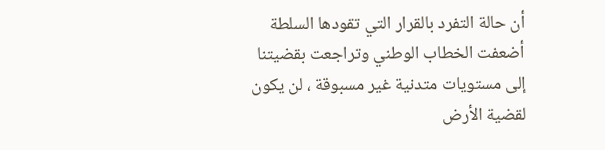أن حالة التفرد بالقرار التي تقودها السلطة أضعفت الخطاب الوطني وتراجعت بقضيتنا إلى مستويات متدنية غير مسبوقة ، لن يكون لقضية الأرض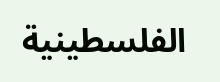الفلسطينية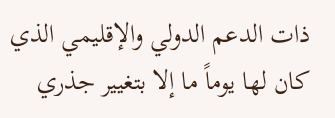ذات الدعم الدولي والإقليمي الذي كان لها يوماً ما إلا بتغيير جذري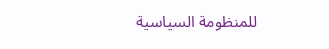للمنظومة السياسية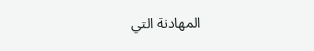المهادنة التي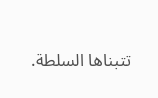تتبناها السلطة.